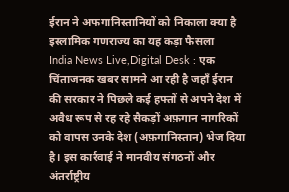ईरान ने अफगानिस्तानियों को निकाला क्या है इस्लामिक गणराज्य का यह कड़ा फैसला
India News Live,Digital Desk : एक चिंताजनक खबर सामने आ रही है जहाँ ईरान की सरकार ने पिछले कई हफ्तों से अपने देश में अवैध रूप से रह रहे सैकड़ों अफ़गान नागरिकों को वापस उनके देश (अफ़गानिस्तान) भेज दिया है। इस कार्रवाई ने मानवीय संगठनों और अंतर्राष्ट्रीय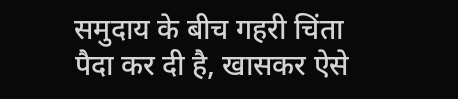समुदाय के बीच गहरी चिंता पैदा कर दी है, खासकर ऐसे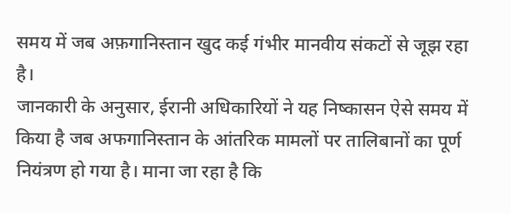समय में जब अफ़गानिस्तान खुद कई गंभीर मानवीय संकटों से जूझ रहा है।
जानकारी के अनुसार, ईरानी अधिकारियों ने यह निष्कासन ऐसे समय में किया है जब अफगानिस्तान के आंतरिक मामलों पर तालिबानों का पूर्ण नियंत्रण हो गया है। माना जा रहा है कि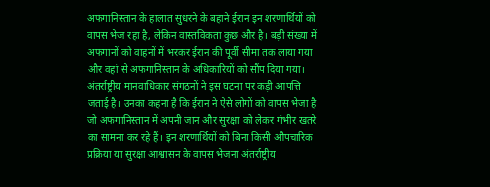अफगानिस्तान के हालात सुधरने के बहाने ईरान इन शरणार्थियों को वापस भेज रहा है, लेकिन वास्तविकता कुछ और है। बड़ी संख्या में अफगानों को वाहनों में भरकर ईरान की पूर्वी सीमा तक लाया गया और वहां से अफगानिस्तान के अधिकारियों को सौंप दिया गया।
अंतर्राष्ट्रीय मानवाधिकार संगठनों ने इस घटना पर कड़ी आपत्ति जताई है। उनका कहना है कि ईरान ने ऐसे लोगों को वापस भेजा है जो अफगानिस्तान में अपनी जान और सुरक्षा को लेकर गंभीर खतरे का सामना कर रहे हैं। इन शरणार्थियों को बिना किसी औपचारिक प्रक्रिया या सुरक्षा आश्वासन के वापस भेजना अंतर्राष्ट्रीय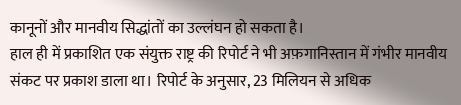कानूनों और मानवीय सिद्धांतों का उल्लंघन हो सकता है।
हाल ही में प्रकाशित एक संयुक्त राष्ट्र की रिपोर्ट ने भी अफ़गानिस्तान में गंभीर मानवीय संकट पर प्रकाश डाला था। रिपोर्ट के अनुसार, 23 मिलियन से अधिक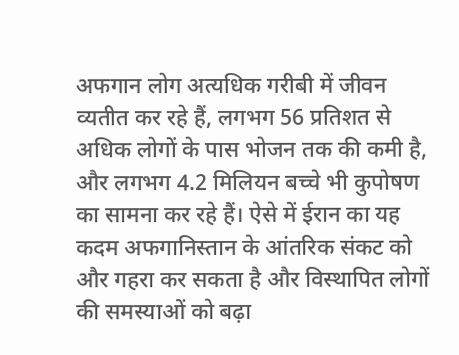अफगान लोग अत्यधिक गरीबी में जीवन व्यतीत कर रहे हैं, लगभग 56 प्रतिशत से अधिक लोगों के पास भोजन तक की कमी है, और लगभग 4.2 मिलियन बच्चे भी कुपोषण का सामना कर रहे हैं। ऐसे में ईरान का यह कदम अफगानिस्तान के आंतरिक संकट को और गहरा कर सकता है और विस्थापित लोगों की समस्याओं को बढ़ा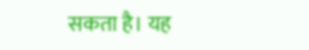सकता है। यह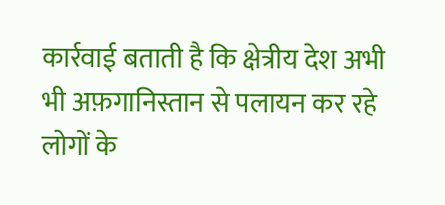कार्रवाई बताती है कि क्षेत्रीय देश अभी भी अफ़गानिस्तान से पलायन कर रहे लोगों के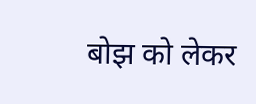बोझ को लेकर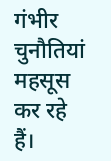गंभीर चुनौतियां महसूस कर रहे हैं।